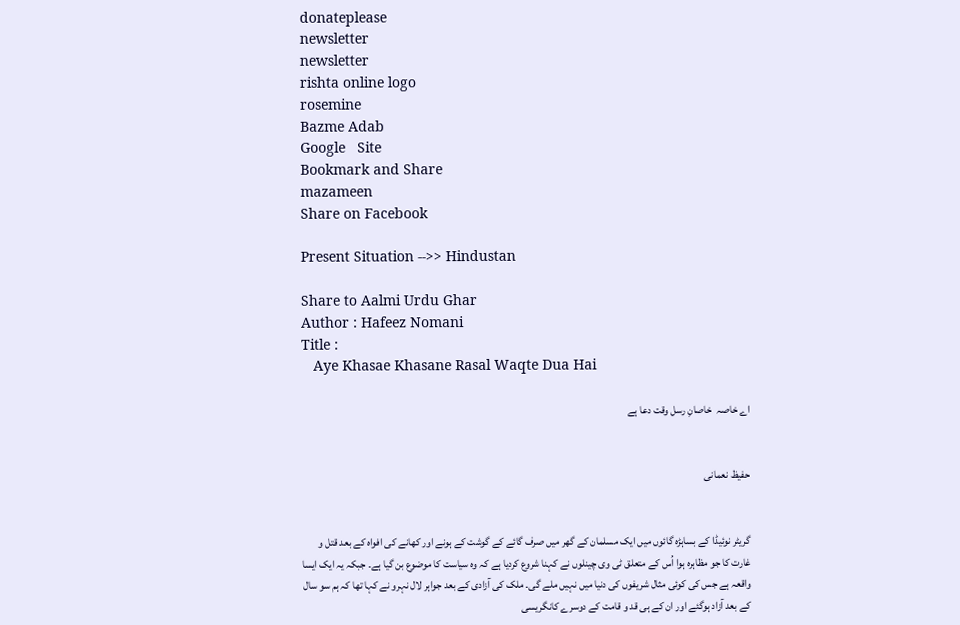donateplease
newsletter
newsletter
rishta online logo
rosemine
Bazme Adab
Google   Site
Bookmark and Share
mazameen
Share on Facebook

Present Situation -->> Hindustan

Share to Aalmi Urdu Ghar
Author : Hafeez Nomani
Title :
   Aye Khasae Khasane Rasal Waqte Dua Hai

اے خاصہ  خاصانِ رسل وقت دعا ہے


حفیظ نعمانی


گریٹر نوئیڈا کے بساہڑہ گائوں میں ایک مسلمان کے گھر میں صرف گائے کے گوشت کے ہونے اور کھانے کی افواہ کے بعد قتل و غارت کا جو مظاہرہ ہوا اُس کے متعلق ٹی وی چینلوں نے کہنا شروع کردیا ہے کہ وہ سیاست کا موضوع بن گیا ہے۔ جبکہ یہ ایک ایسا واقعہ ہے جس کی کوئی مثال شریفوں کی دنیا میں نہیں ملے گی۔ ملک کی آزادی کے بعد جواہر لال نہرو نے کہا تھا کہ ہم سو سال کے بعد آزاد ہوگئے اور ان کے ہی قد و قامت کے دوسرے کانگریسی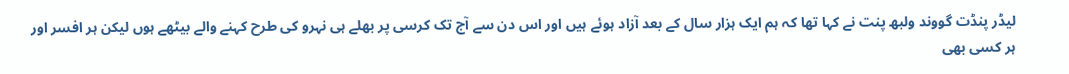لیڈر پنڈت گووند ولبھ پنت نے کہا تھا کہ ہم ایک ہزار سال کے بعد آزاد ہوئے ہیں اور اس دن سے آج تک کرسی پر بھلے ہی نہرو کی طرح کہنے والے بیٹھے ہوں لیکن ہر افسر اور ہر کسی بھی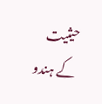حیثیت کے ہندو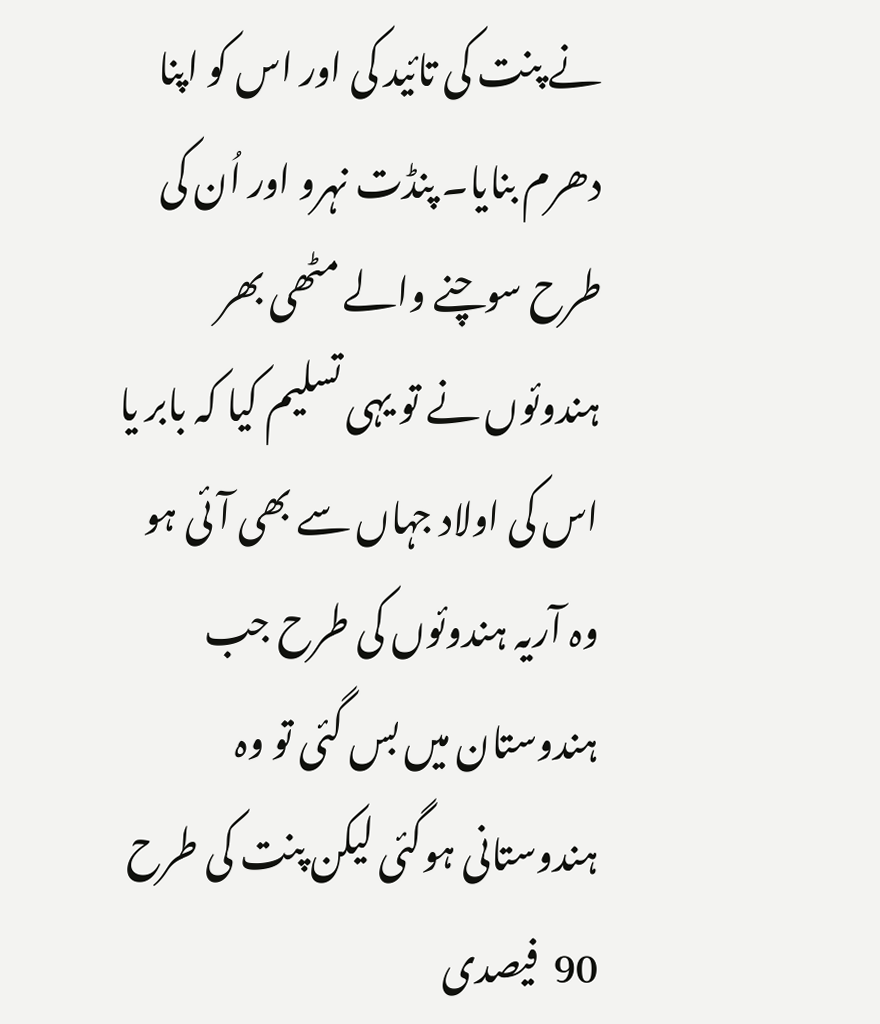نے پنت کی تائید کی اور اس کو اپنا دھرم بنایا۔ پنڈت نہرو اور اُن کی طرح سوچنے والے مٹھی بھر ہندوئوں نے تو یہی تسلیم کیا کہ بابر یا اس کی اولاد جہاں سے بھی آئی ہو وہ آریہ ہندوئوں کی طرح جب ہندوستان میں بس گئی تو وہ ہندوستانی ہوگئی لیکن پنت کی طرح 90  فیصدی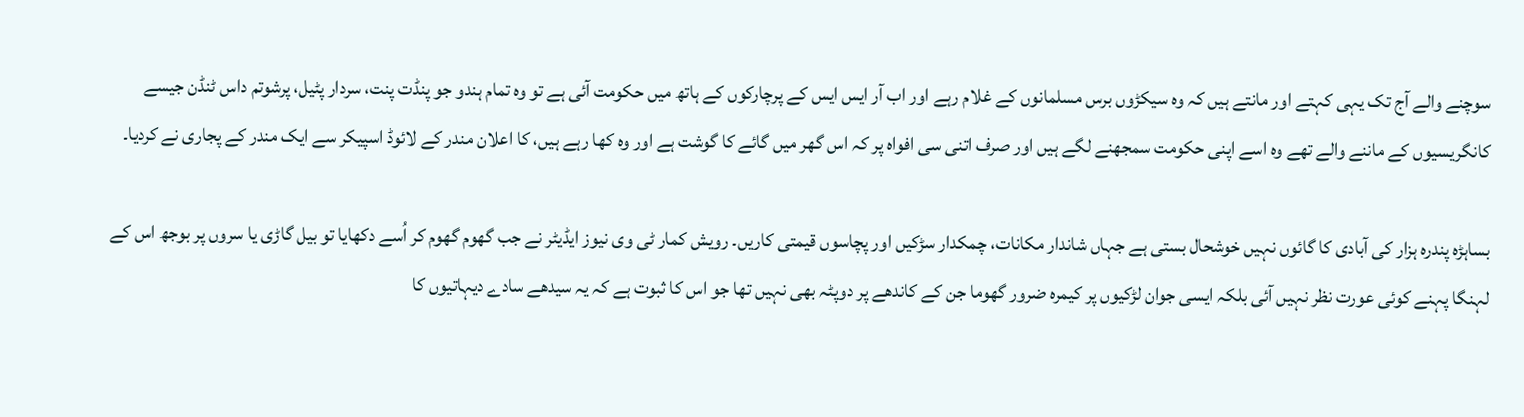سوچنے والے آج تک یہی کہتے اور مانتے ہیں کہ وہ سیکڑوں برس مسلمانوں کے غلام رہے اور اب آر ایس ایس کے پرچارکوں کے ہاتھ میں حکومت آئی ہے تو وہ تمام ہندو جو پنڈت پنت، سردار پٹیل، پرشوتم داس ٹنڈن جیسے کانگریسیوں کے ماننے والے تھے وہ اسے اپنی حکومت سمجھنے لگے ہیں اور صرف اتنی سی افواہ پر کہ اس گھر میں گائے کا گوشت ہے اور وہ کھا رہے ہیں، کا اعلان مندر کے لائوڈ اسپیکر سے ایک مندر کے پجاری نے کردیا۔

بساہڑہ پندرہ ہزار کی آبادی کا گائوں نہیں خوشحال بستی ہے جہاں شاندار مکانات، چمکدار سڑکیں اور پچاسوں قیمتی کاریں۔ رویش کمار ٹی وی نیوز ایڈیٹر نے جب گھوم گھوم کر اُسے دکھایا تو بیل گاڑی یا سروں پر بوجھ اس کے لہنگا پہنے کوئی عورت نظر نہیں آئی بلکہ ایسی جوان لڑکیوں پر کیمرہ ضرور گھوما جن کے کاندھے پر دوپٹہ بھی نہیں تھا جو اس کا ثبوت ہے کہ یہ سیدھے سادے دیہاتیوں کا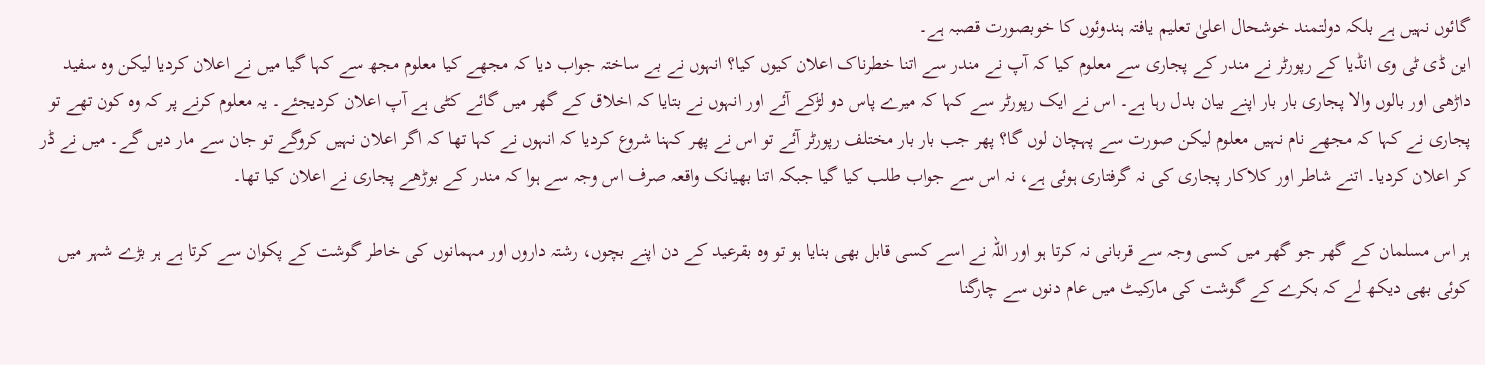گائوں نہیں ہے بلکہ دولتمند خوشحال اعلیٰ تعلیم یافتہ ہندوئوں کا خوبصورت قصبہ ہے۔
این ڈی ٹی وی انڈیا کے رپورٹر نے مندر کے پجاری سے معلوم کیا کہ آپ نے مندر سے اتنا خطرناک اعلان کیوں کیا؟ انہوں نے بے ساختہ جواب دیا کہ مجھے کیا معلوم مجھ سے کہا گیا میں نے اعلان کردیا لیکن وہ سفید داڑھی اور بالوں والا پجاری بار بار اپنے بیان بدل رہا ہے۔ اس نے ایک رپورٹر سے کہا کہ میرے پاس دو لڑکے آئے اور انہوں نے بتایا کہ اخلاق کے گھر میں گائے کٹی ہے آپ اعلان کردیجئے۔ یہ معلوم کرنے پر کہ وہ کون تھے تو پجاری نے کہا کہ مجھے نام نہیں معلوم لیکن صورت سے پہچان لوں گا؟ پھر جب بار بار مختلف رپورٹر آئے تو اس نے پھر کہنا شروع کردیا کہ انہوں نے کہا تھا کہ اگر اعلان نہیں کروگے تو جان سے مار دیں گے۔ میں نے ڈر کر اعلان کردیا۔ اتنے شاطر اور کلاکار پجاری کی نہ گرفتاری ہوئی ہے، نہ اس سے جواب طلب کیا گیا جبکہ اتنا بھیانک واقعہ صرف اس وجہ سے ہوا کہ مندر کے بوڑھے پجاری نے اعلان کیا تھا۔

ہر اس مسلمان کے گھر جو گھر میں کسی وجہ سے قربانی نہ کرتا ہو اور اللہ نے اسے کسی قابل بھی بنایا ہو تو وہ بقرعید کے دن اپنے بچوں، رشتہ داروں اور مہمانوں کی خاطر گوشت کے پکوان سے کرتا ہے ہر بڑے شہر میں کوئی بھی دیکھ لے کہ بکرے کے گوشت کی مارکیٹ میں عام دنوں سے چارگنا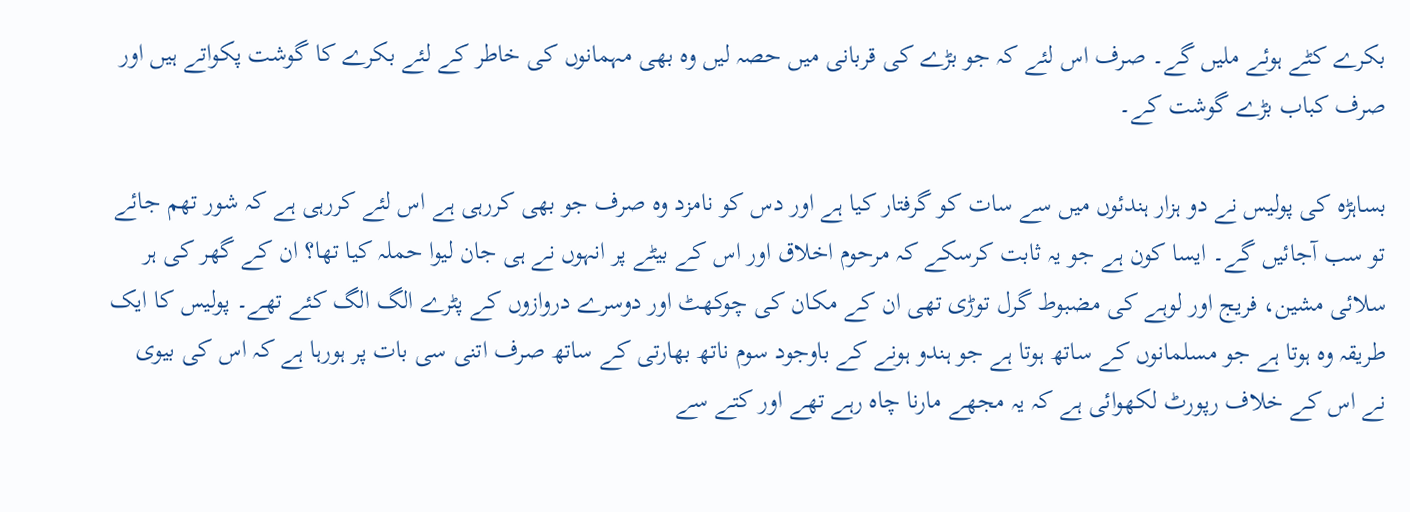بکرے کٹے ہوئے ملیں گے۔ صرف اس لئے کہ جو بڑے کی قربانی میں حصہ لیں وہ بھی مہمانوں کی خاطر کے لئے بکرے کا گوشت پکواتے ہیں اور صرف کباب بڑے گوشت کے۔

بساہڑہ کی پولیس نے دو ہزار ہندئوں میں سے سات کو گرفتار کیا ہے اور دس کو نامزد وہ صرف جو بھی کررہی ہے اس لئے کررہی ہے کہ شور تھم جائے تو سب آجائیں گے۔ ایسا کون ہے جو یہ ثابت کرسکے کہ مرحوم اخلاق اور اس کے بیٹے پر انہوں نے ہی جان لیوا حملہ کیا تھا؟ ان کے گھر کی ہر سلائی مشین، فریج اور لوہے کی مضبوط گرل توڑی تھی ان کے مکان کی چوکھٹ اور دوسرے دروازوں کے پٹرے الگ الگ کئے تھے۔ پولیس کا ایک طریقہ وہ ہوتا ہے جو مسلمانوں کے ساتھ ہوتا ہے جو ہندو ہونے کے باوجود سوم ناتھ بھارتی کے ساتھ صرف اتنی سی بات پر ہورہا ہے کہ اس کی بیوی نے اس کے خلاف رپورٹ لکھوائی ہے کہ یہ مجھے مارنا چاہ رہے تھے اور کتے سے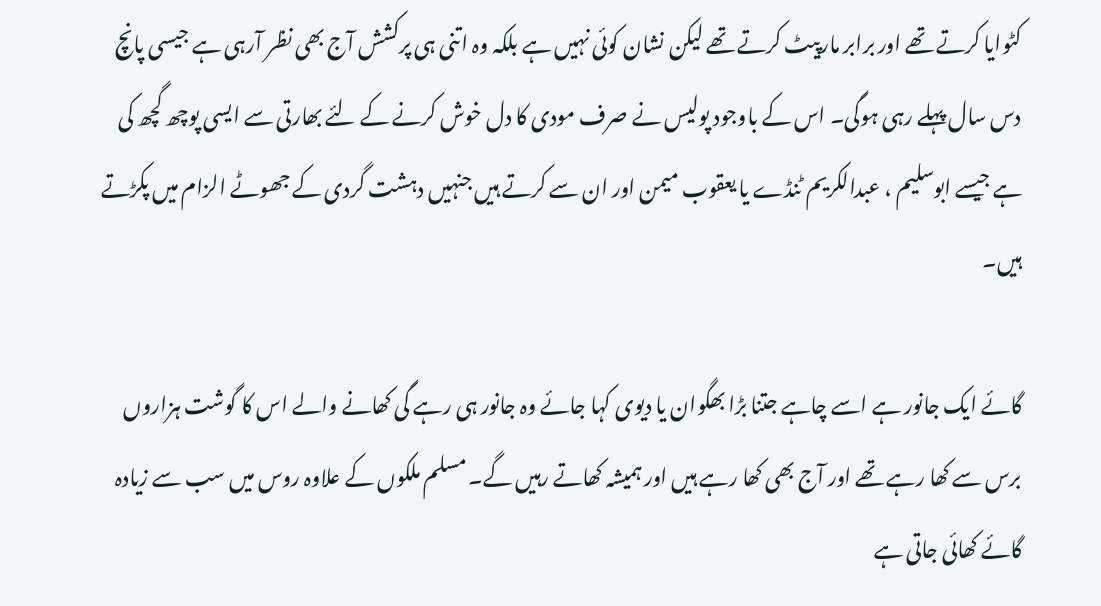کٹوایا کرتے تھے اور برابر مارپیٹ کرتے تھے لیکن نشان کوئی نہیں ہے بلکہ وہ اتنی ہی پرکشش آج بھی نظر آرہی ہے جیسی پانچ دس سال پہلے رہی ہوگی۔ اس کے باوجود پولیس نے صرف مودی کا دل خوش کرنے کے لئے بھارتی سے ایسی پوچھ گچھ کی ہے جیسے ابوسلیم ، عبدالکریم ٹنڈے یا یعقوب میمن اور ان سے کرتے ہیں جنہیں دہشت گردی کے جھوٹے الزام میں پکڑتے ہیں۔

گائے ایک جانور ہے اسے چاہے جتنا بڑا بھگوان یا دیوی کہا جائے وہ جانور ہی رہے گی کھانے والے اس کا گوشت ہزاروں برس سے کھا رہے تھے اور آج بھی کھا رہے ہیں اور ہمیشہ کھاتے رہیں گے۔ مسلم ملکوں کے علاوہ روس میں سب سے زیادہ گائے کھائی جاتی ہے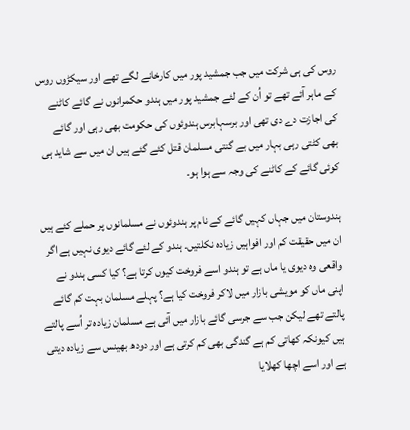روس کی ہی شرکت میں جب جمشید پور میں کارخانے لگے تھے اور سیکڑوں روس کے ماہر آئے تھے تو اُن کے لئے جمشید پور میں ہندو حکمرانوں نے گائے کاٹنے کی اجازت دے دی تھی اور برسہابرس ہندوئوں کی حکومت بھی رہی اور گائے بھی کٹتی رہی بہار میں بے گنتی مسلمان قتل کئے گئے ہیں ان میں سے شاید ہی کوئی گائے کے کاٹنے کی وجہ سے ہوا ہو۔

ہندوستان میں جہاں کہیں گائے کے نام پر ہندوئوں نے مسلمانوں پر حملے کئے ہیں ان میں حقیقت کم اور افواہیں زیادہ نکلتیں۔ ہندو کے لئے گائے دیوی نہیں ہے اگر واقعی وہ دیوی یا ماں ہے تو ہندو اسے فروخت کیوں کرتا ہے؟ کیا کسی ہندو نے اپنی ماں کو مویشی بازار میں لاکر فروخت کیا ہے؟ پہلے مسلمان بہت کم گائے پالتے تھے لیکن جب سے جرسی گائے بازار میں آئی ہے مسلمان زیادہ تر اُسے پالتے ہیں کیونکہ کھاتی کم ہے گندگی بھی کم کرتی ہے اور دودھ بھینس سے زیادہ دیتی ہے اور اسے اچھا کھلایا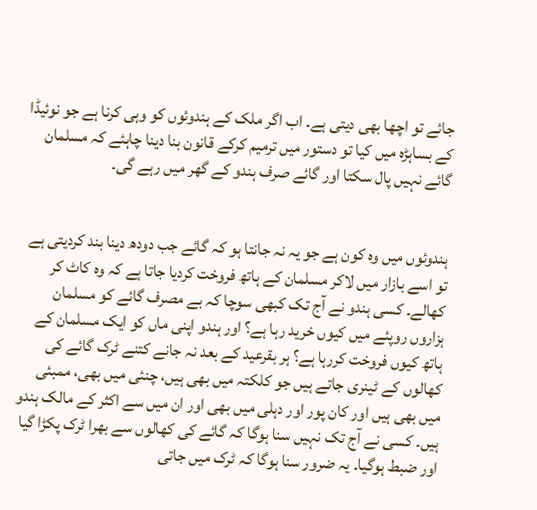جائے تو اچھا بھی دیتی ہے۔ اب اگر ملک کے ہندوئوں کو وہی کرنا ہے جو نوئیڈا کے بساہڑہ میں کیا تو دستور میں ترمیم کرکے قانون بنا دینا چاہئے کہ مسلمان گائے نہیں پال سکتا اور گائے صرف ہندو کے گھر میں رہے گی۔


ہندوئوں میں وہ کون ہے جو یہ نہ جانتا ہو کہ گائے جب دودھ دینا بند کردیتی ہے تو اسے بازار میں لاکر مسلمان کے ہاتھ فروخت کردیا جاتا ہے کہ وہ کاٹ کر کھالے۔ کسی ہندو نے آج تک کبھی سوچا کہ بے مصرف گائے کو مسلمان ہزاروں روپئے میں کیوں خرید رہا ہے؟ اور ہندو اپنی ماں کو ایک مسلمان کے ہاتھ کیوں فروخت کررہا ہے؟ ہر بقرعید کے بعد نہ جانے کتنے ٹرک گائے کی کھالوں کے ٹینری جاتے ہیں جو کلکتہ میں بھی ہیں، چنئی میں بھی، ممبئی میں بھی ہیں اور کان پور اور دہلی میں بھی اور ان میں سے اکثر کے مالک ہندو ہیں۔ کسی نے آج تک نہیں سنا ہوگا کہ گائے کی کھالوں سے بھرا ٹرک پکڑا گیا اور ضبط ہوگیا۔ یہ ضرور سنا ہوگا کہ ٹرک میں جاتی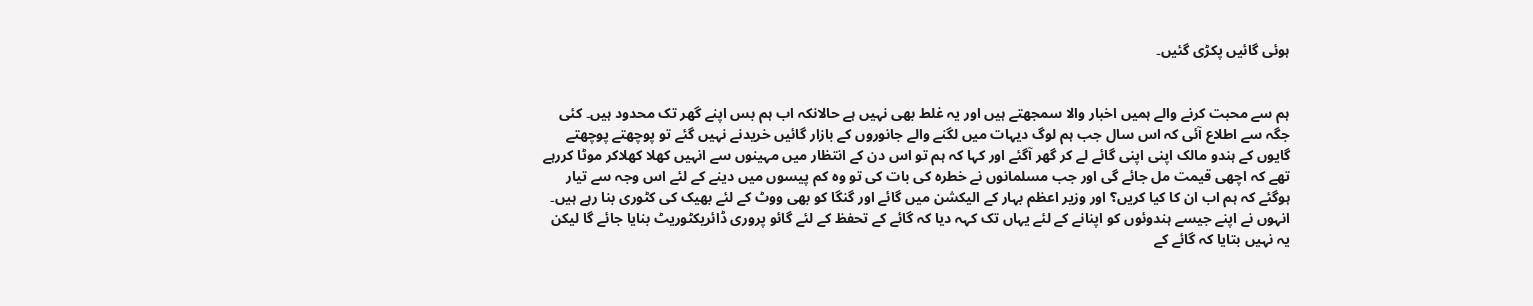ہوئی گائیں پکڑی گئیں۔


ہم سے محبت کرنے والے ہمیں اخبار والا سمجھتے ہیں اور یہ غلط بھی نہیں ہے حالانکہ اب ہم بس اپنے گھر تک محدود ہیں۔ کئی جگہ سے اطلاع آئی کہ اس سال جب ہم لوگ دیہات میں لگنے والے جانوروں کے بازار گائیں خریدنے نہیں گئے تو پوچھتے پوچھتے گایوں کے ہندو مالک اپنی اپنی گائے لے کر گھر آگئے اور کہا کہ ہم تو اس دن کے انتظار میں مہینوں سے انہیں کھلا کھلاکر موٹا کررہے تھے کہ اچھی قیمت مل جائے گی اور جب مسلمانوں نے خطرہ کی بات کی تو وہ کم پیسوں میں دینے کے لئے اس وجہ سے تیار ہوگئے کہ ہم اب ان کا کیا کریں؟ اور وزیر اعظم بہار کے الیکشن میں گائے اور گنگا کو بھی ووٹ کے لئے بھیک کی کٹوری بنا رہے ہیں۔ انہوں نے اپنے جیسے ہندوئوں کو اپنانے کے لئے یہاں تک کہہ دیا کہ گائے کے تحفظ کے لئے گائو پروری ڈائریکٹوریٹ بنایا جائے گا لیکن یہ نہیں بتایا کہ گائے کے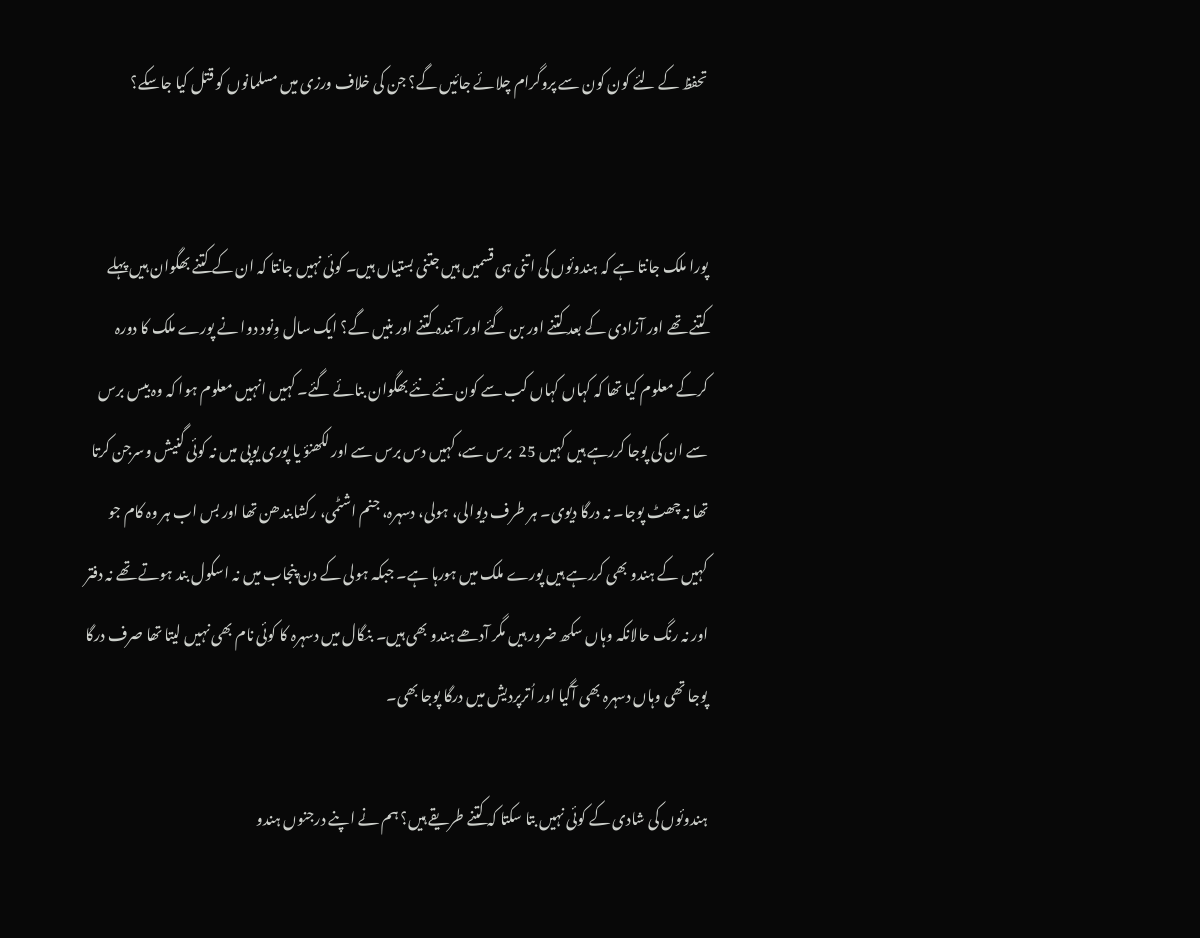تحفظ کے لئے کون کون سے پروگرام چلائے جائیں گے؟ جن کی خلاف ورزی میں مسلمانوں کو قتل کیا جاسکے؟


پورا ملک جانتا ہے کہ ہندوئوں کی اتنی ہی قسمیں ہیں جتنی بستیاں ہیں۔ کوئی نہیں جانتا کہ ان کے کتنے بھگوان ہیں پہلے کتنے تھے اور آزادی کے بعد کتنے اور بن گئے اور آئندہ کتنے اور بنیں گے؟ ایک سال وِنود دوا نے پورے ملک کا دورہ کرکے معلوم کیا تھا کہ کہاں کہاں کب سے کون نئے نئے بھگوان بنائے گئے۔ کہیں انہیں معلوم ہوا کہ وہ بیس برس سے ان کی پوجا کررہے ہیں کہیں 25  برس سے، کہیں دس برس سے اور لکھنؤ یا پوری یوپی میں نہ کوئی گنیش وسرجن کرتا تھا نہ چھٹ پوجا۔ نہ درگا دیوی۔ ہر طرف دیوالی، ہولی، دسہرہ، جنم اشٹمی، رکشابندھن تھا اور بس اب ہر وہ کام جو کہیں کے ہندو بھی کررہے ہیں پورے ملک میں ہورہا ہے۔ جبکہ ہولی کے دن پنجاب میں نہ اسکول بند ہوتے تھے نہ دفتر اور نہ رنگ حالانکہ وہاں سکھ ضرور ہیں مگر آدھے ہندو بھی ہیں۔ بنگال میں دسہرہ کا کوئی نام بھی نہیں لیتا تھا صرف درگا پوجا تھی وہاں دسہرہ بھی آگیا اور اُترپردیش میں درگا پوجا بھی۔

ہندوئوں کی شادی کے کوئی نہیں بتا سکتا کہ کتنے طریقے ہیں؟ ہم نے اپنے درجنوں ہندو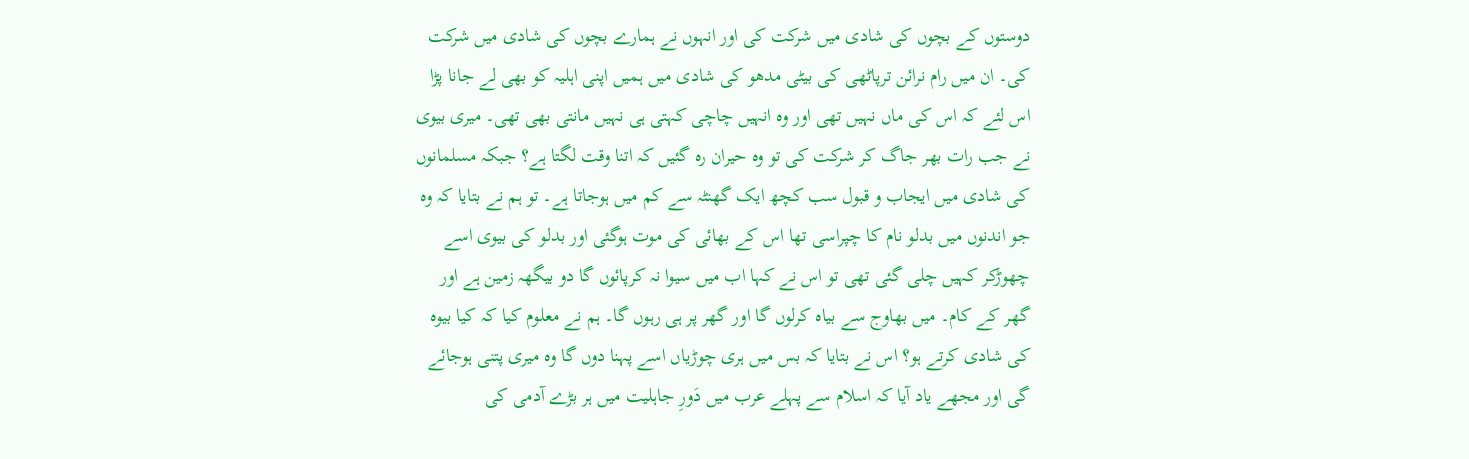دوستوں کے بچوں کی شادی میں شرکت کی اور انہوں نے ہمارے بچوں کی شادی میں شرکت کی۔ ان میں رام نرائن ترپاٹھی کی بیٹی مدھو کی شادی میں ہمیں اپنی اہلیہ کو بھی لے جانا پڑا اس لئے کہ اس کی ماں نہیں تھی اور وہ انہیں چاچی کہتی ہی نہیں مانتی بھی تھی۔ میری بیوی نے جب رات بھر جاگ کر شرکت کی تو وہ حیران رہ گئیں کہ اتنا وقت لگتا ہے؟ جبکہ مسلمانوں کی شادی میں ایجاب و قبول سب کچھ ایک گھنٹہ سے کم میں ہوجاتا ہے۔ تو ہم نے بتایا کہ وہ جو اندنوں میں بدلو نام کا چپراسی تھا اس کے بھائی کی موت ہوگئی اور بدلو کی بیوی اسے چھوڑکر کہیں چلی گئی تھی تو اس نے کہا اب میں سیوا نہ کرپائوں گا دو بیگھہ زمین ہے اور گھر کے کام۔ میں بھاوج سے بیاہ کرلوں گا اور گھر پر ہی رہوں گا۔ ہم نے معلوم کیا کہ کیا بیوہ کی شادی کرتے ہو؟ اس نے بتایا کہ بس میں ہری چوڑیاں اسے پہنا دوں گا وہ میری پتنی ہوجائے گی اور مجھے یاد آیا کہ اسلام سے پہلے عرب میں دَورِ جاہلیت میں ہر بڑے آدمی کی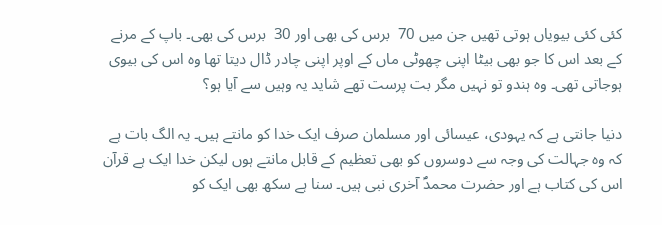کئی کئی بیویاں ہوتی تھیں جن میں 70  برس کی بھی اور 30  برس کی بھی۔ باپ کے مرنے کے بعد اس کا جو بھی بیٹا اپنی چھوٹی ماں کے اوپر اپنی چادر ڈال دیتا تھا وہ اس کی بیوی ہوجاتی تھی۔ وہ ہندو تو نہیں مگر بت پرست تھے شاید یہ وہیں سے آیا ہو؟

دنیا جانتی ہے کہ یہودی، عیسائی اور مسلمان صرف ایک خدا کو مانتے ہیں۔ یہ الگ بات ہے کہ وہ جہالت کی وجہ سے دوسروں کو بھی تعظیم کے قابل مانتے ہوں لیکن خدا ایک ہے قرآن اس کی کتاب ہے اور حضرت محمدؐ آخری نبی ہیں۔ سنا ہے سکھ بھی ایک کو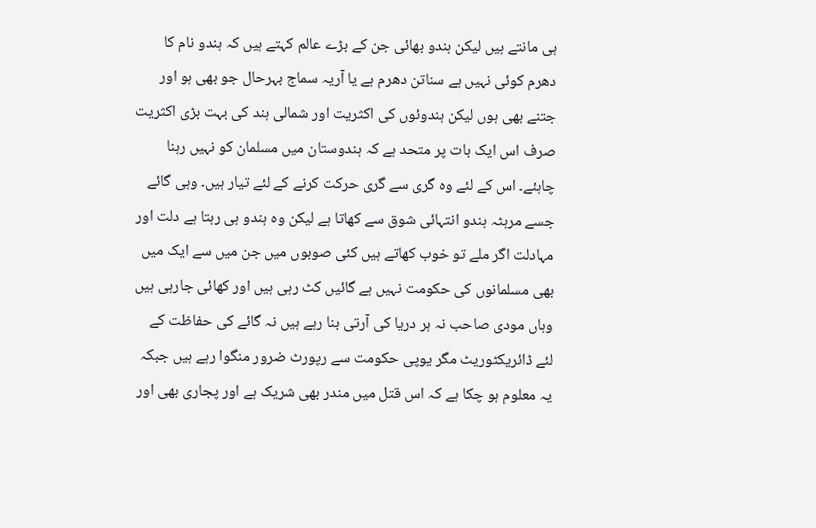ہی مانتے ہیں لیکن ہندو بھائی جن کے بڑے عالم کہتے ہیں کہ ہندو نام کا دھرم کوئی نہیں ہے سناتن دھرم ہے یا آریہ سماج بہرحال جو بھی ہو اور جتنے بھی ہوں لیکن ہندوئوں کی اکثریت اور شمالی ہند کی بہت بڑی اکثریت صرف اس ایک بات پر متحد ہے کہ ہندوستان میں مسلمان کو نہیں رہنا چاہئے۔ اس کے لئے وہ گری سے گری حرکت کرنے کے لئے تیار ہیں۔ وہی گائے جسے مرہٹہ ہندو انتہائی شوق سے کھاتا ہے لیکن وہ ہندو ہی رہتا ہے دلت اور مہادلت اگر ملے تو خوب کھاتے ہیں کئی صوبوں میں جن میں سے ایک میں بھی مسلمانوں کی حکومت نہیں ہے گائیں کٹ رہی ہیں اور کھائی جارہی ہیں وہاں مودی صاحب نہ ہر دریا کی آرتی بنا رہے ہیں نہ گائے کی حفاظت کے لئے ڈائریکٹوریٹ مگر یوپی حکومت سے رپورٹ ضرور منگوا رہے ہیں جبکہ یہ معلوم ہو چکا ہے کہ اس قتل میں مندر بھی شریک ہے اور پجاری بھی اور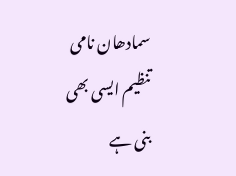سمادھان نامی تنظیم ایسی بھی بنی ہے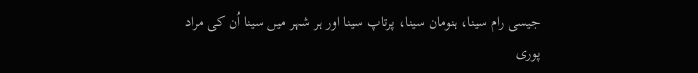جیسی رام سینا، ہنومان سینا، پرتاپ سینا اور ہر شہر میں سینا اُن کی مراد پوری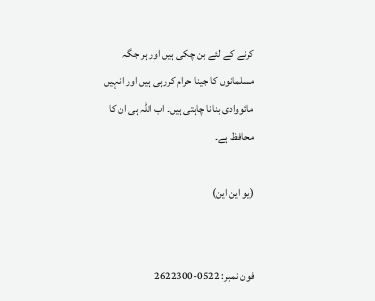کرنے کے لئے بن چکی ہیں اور ہر جگہ مسلمانوں کا جینا حرام کررہی ہیں اور انہیں مائووادی بنانا چاہتی ہیں۔ اب اللہ ہی ان کا محافظ ہے۔

(یو این این)


فون نمبر: 0522-2622300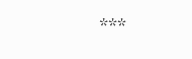***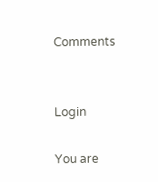Comments


Login

You are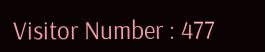Visitor Number : 477